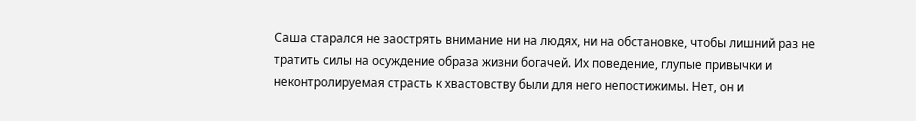Саша старался не заострять внимание ни на людях, ни на обстановке, чтобы лишний раз не тратить силы на осуждение образа жизни богачей. Их поведение, глупые привычки и неконтролируемая страсть к хвастовству были для него непостижимы. Нет, он и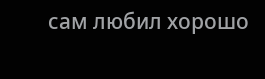сам любил хорошо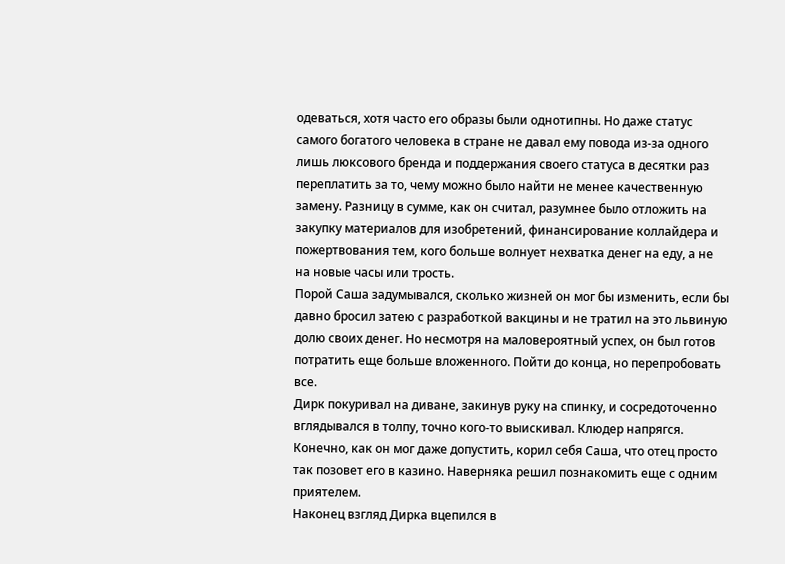одеваться, хотя часто его образы были однотипны. Но даже статус самого богатого человека в стране не давал ему повода из-за одного лишь люксового бренда и поддержания своего статуса в десятки раз переплатить за то, чему можно было найти не менее качественную замену. Разницу в сумме, как он считал, разумнее было отложить на закупку материалов для изобретений, финансирование коллайдера и пожертвования тем, кого больше волнует нехватка денег на еду, а не на новые часы или трость.
Порой Саша задумывался, сколько жизней он мог бы изменить, если бы давно бросил затею с разработкой вакцины и не тратил на это львиную долю своих денег. Но несмотря на маловероятный успех, он был готов потратить еще больше вложенного. Пойти до конца, но перепробовать все.
Дирк покуривал на диване, закинув руку на спинку, и сосредоточенно вглядывался в толпу, точно кого-то выискивал. Клюдер напрягся. Конечно, как он мог даже допустить, корил себя Саша, что отец просто так позовет его в казино. Наверняка решил познакомить еще с одним приятелем.
Наконец взгляд Дирка вцепился в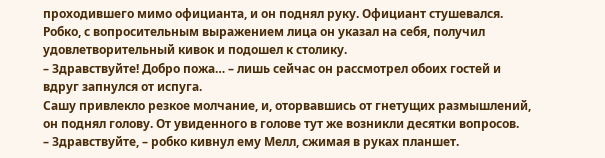проходившего мимо официанта, и он поднял руку. Официант стушевался. Робко, с вопросительным выражением лица он указал на себя, получил удовлетворительный кивок и подошел к столику.
– Здравствуйте! Добро пожа… – лишь сейчас он рассмотрел обоих гостей и вдруг запнулся от испуга.
Сашу привлекло резкое молчание, и, оторвавшись от гнетущих размышлений, он поднял голову. От увиденного в голове тут же возникли десятки вопросов.
– Здравствуйте, – робко кивнул ему Мелл, сжимая в руках планшет.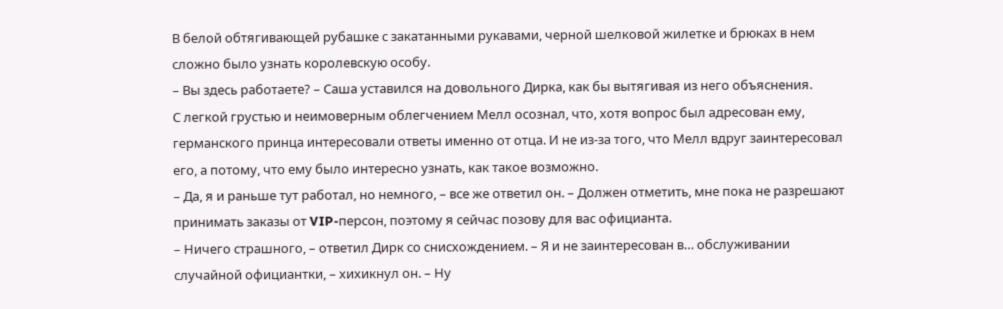В белой обтягивающей рубашке с закатанными рукавами, черной шелковой жилетке и брюках в нем сложно было узнать королевскую особу.
– Вы здесь работаете? – Саша уставился на довольного Дирка, как бы вытягивая из него объяснения.
С легкой грустью и неимоверным облегчением Мелл осознал, что, хотя вопрос был адресован ему, германского принца интересовали ответы именно от отца. И не из-за того, что Мелл вдруг заинтересовал его, а потому, что ему было интересно узнать, как такое возможно.
– Да, я и раньше тут работал, но немного, – все же ответил он. – Должен отметить, мне пока не разрешают принимать заказы от VIP-персон, поэтому я сейчас позову для вас официанта.
– Ничего страшного, – ответил Дирк со снисхождением. – Я и не заинтересован в… обслуживании случайной официантки, – хихикнул он. – Ну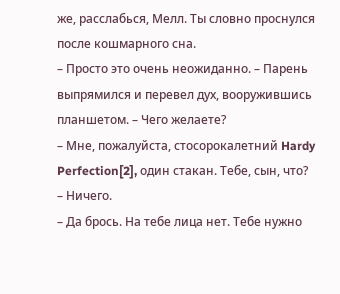же, расслабься, Мелл. Ты словно проснулся после кошмарного сна.
– Просто это очень неожиданно. – Парень выпрямился и перевел дух, вооружившись планшетом. – Чего желаете?
– Мне, пожалуйста, стосорокалетний Hardy Perfection[2], один стакан. Тебе, сын, что?
– Ничего.
– Да брось. На тебе лица нет. Тебе нужно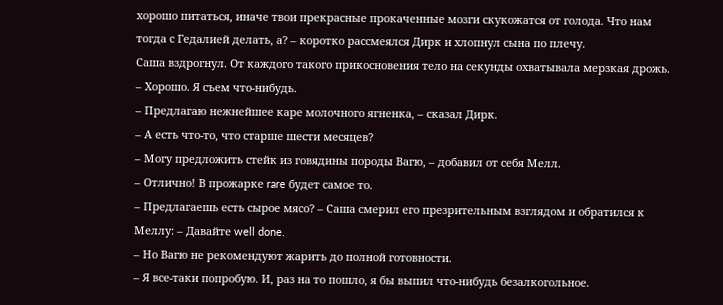хорошо питаться, иначе твои прекрасные прокаченные мозги скукожатся от голода. Что нам тогда с Гедалией делать, а? – коротко рассмеялся Дирк и хлопнул сына по плечу.
Саша вздрогнул. От каждого такого прикосновения тело на секунды охватывала мерзкая дрожь.
– Хорошо. Я съем что-нибудь.
– Предлагаю нежнейшее каре молочного ягненка, – сказал Дирк.
– А есть что-то, что старше шести месяцев?
– Могу предложить стейк из говядины породы Вагю, – добавил от себя Мелл.
– Отлично! В прожарке rare будет самое то.
– Предлагаешь есть сырое мясо? – Саша смерил его презрительным взглядом и обратился к Меллу: – Давайте well done.
– Но Вагю не рекомендуют жарить до полной готовности.
– Я все-таки попробую. И, раз на то пошло, я бы выпил что-нибудь безалкогольное.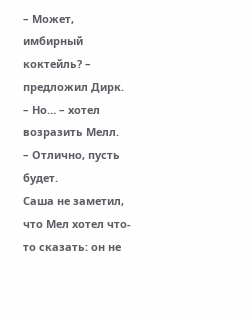– Может, имбирный коктейль? – предложил Дирк.
– Но… – хотел возразить Мелл.
– Отлично, пусть будет.
Саша не заметил, что Мел хотел что-то сказать: он не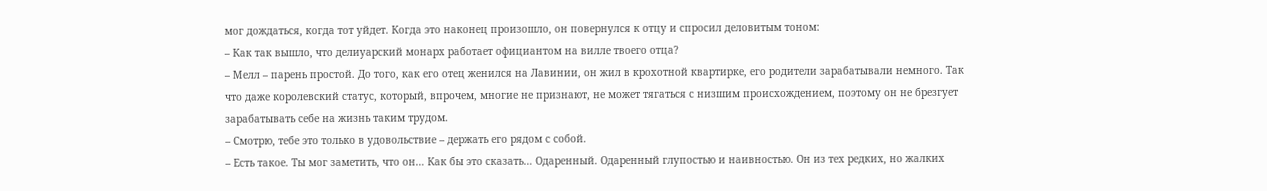мог дождаться, когда тот уйдет. Когда это наконец произошло, он повернулся к отцу и спросил деловитым тоном:
– Как так вышло, что делиуарский монарх работает официантом на вилле твоего отца?
– Мелл – парень простой. До того, как его отец женился на Лавинии, он жил в крохотной квартирке, его родители зарабатывали немного. Так что даже королевский статус, который, впрочем, многие не признают, не может тягаться с низшим происхождением, поэтому он не брезгует зарабатывать себе на жизнь таким трудом.
– Смотрю, тебе это только в удовольствие – держать его рядом с собой.
– Есть такое. Ты мог заметить, что он… Как бы это сказать… Одаренный. Одаренный глупостью и наивностью. Он из тех редких, но жалких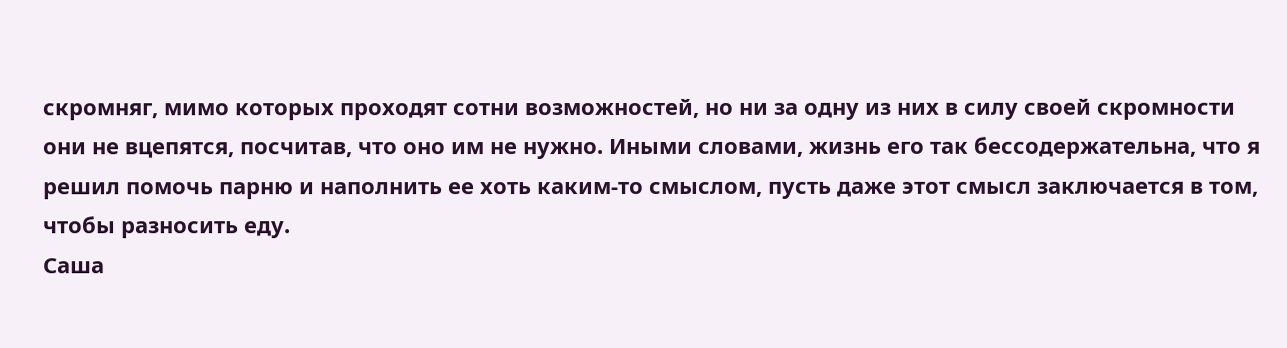скромняг, мимо которых проходят сотни возможностей, но ни за одну из них в силу своей скромности они не вцепятся, посчитав, что оно им не нужно. Иными словами, жизнь его так бессодержательна, что я решил помочь парню и наполнить ее хоть каким-то смыслом, пусть даже этот смысл заключается в том, чтобы разносить еду.
Саша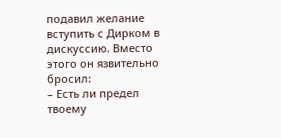подавил желание вступить с Дирком в дискуссию. Вместо этого он язвительно бросил:
– Есть ли предел твоему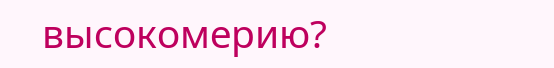высокомерию?